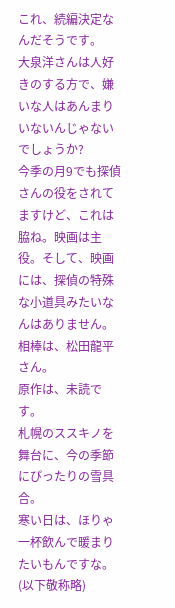これ、続編決定なんだそうです。
大泉洋さんは人好きのする方で、嫌いな人はあんまりいないんじゃないでしょうか?
今季の月9でも探偵さんの役をされてますけど、これは脇ね。映画は主役。そして、映画には、探偵の特殊な小道具みたいなんはありません。相棒は、松田龍平さん。
原作は、未読です。
札幌のススキノを舞台に、今の季節にぴったりの雪具合。
寒い日は、ほりゃ一杯飲んで暖まりたいもんですな。(以下敬称略)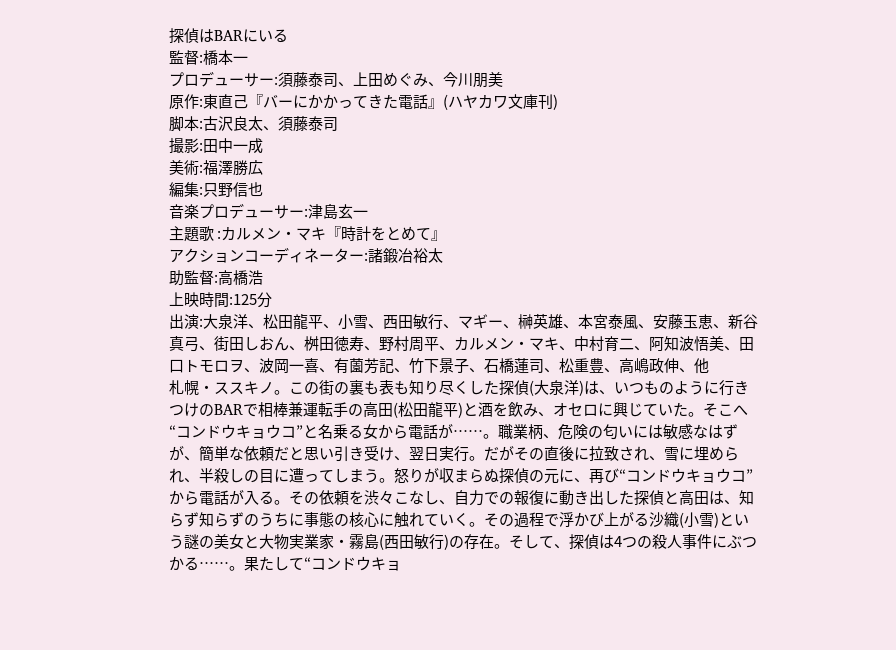探偵はBARにいる
監督:橋本一
プロデューサー:須藤泰司、上田めぐみ、今川朋美
原作:東直己『バーにかかってきた電話』(ハヤカワ文庫刊)
脚本:古沢良太、須藤泰司
撮影:田中一成
美術:福澤勝広
編集:只野信也
音楽プロデューサー:津島玄一
主題歌 :カルメン・マキ『時計をとめて』
アクションコーディネーター:諸鍛冶裕太
助監督:高橋浩
上映時間:125分
出演:大泉洋、松田龍平、小雪、西田敏行、マギー、榊英雄、本宮泰風、安藤玉恵、新谷真弓、街田しおん、桝田徳寿、野村周平、カルメン・マキ、中村育二、阿知波悟美、田口トモロヲ、波岡一喜、有薗芳記、竹下景子、石橋蓮司、松重豊、高嶋政伸、他
札幌・ススキノ。この街の裏も表も知り尽くした探偵(大泉洋)は、いつものように行きつけのBARで相棒兼運転手の高田(松田龍平)と酒を飲み、オセロに興じていた。そこへ“コンドウキョウコ”と名乗る女から電話が……。職業柄、危険の匂いには敏感なはずが、簡単な依頼だと思い引き受け、翌日実行。だがその直後に拉致され、雪に埋められ、半殺しの目に遭ってしまう。怒りが収まらぬ探偵の元に、再び“コンドウキョウコ”から電話が入る。その依頼を渋々こなし、自力での報復に動き出した探偵と高田は、知らず知らずのうちに事態の核心に触れていく。その過程で浮かび上がる沙織(小雪)という謎の美女と大物実業家・霧島(西田敏行)の存在。そして、探偵は4つの殺人事件にぶつかる……。果たして“コンドウキョ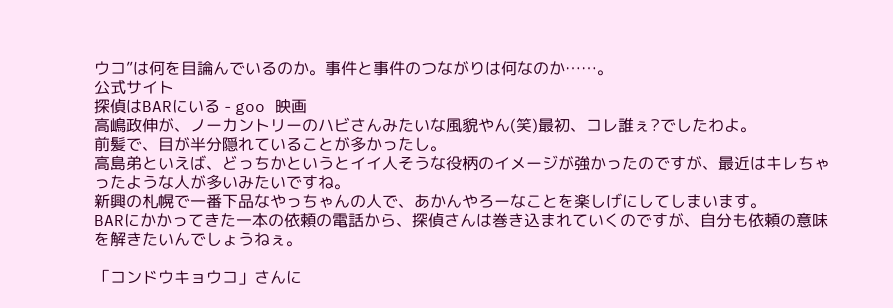ウコ”は何を目論んでいるのか。事件と事件のつながりは何なのか……。
公式サイト
探偵はBARにいる - goo 映画
高嶋政伸が、ノーカントリーのハビさんみたいな風貌やん(笑)最初、コレ誰ぇ?でしたわよ。
前髪で、目が半分隠れていることが多かったし。
高島弟といえば、どっちかというとイイ人そうな役柄のイメージが強かったのですが、最近はキレちゃったような人が多いみたいですね。
新興の札幌で一番下品なやっちゃんの人で、あかんやろーなことを楽しげにしてしまいます。
BARにかかってきた一本の依頼の電話から、探偵さんは巻き込まれていくのですが、自分も依頼の意味を解きたいんでしょうねぇ。

「コンドウキョウコ」さんに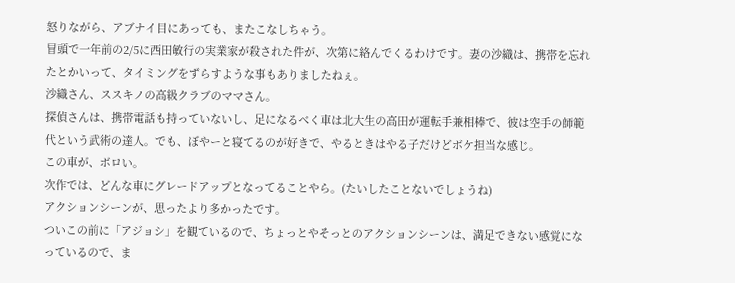怒りながら、アブナイ目にあっても、またこなしちゃう。
冒頭で一年前の2/5に西田敏行の実業家が殺された件が、次第に絡んでくるわけです。妻の沙織は、携帯を忘れたとかいって、タイミングをずらすような事もありましたねぇ。
沙織さん、ススキノの高級クラブのママさん。
探偵さんは、携帯電話も持っていないし、足になるべく車は北大生の高田が運転手兼相棒で、彼は空手の師範代という武術の達人。でも、ぼやーと寝てるのが好きで、やるときはやる子だけどボケ担当な感じ。
この車が、ボロい。
次作では、どんな車にグレードアップとなってることやら。(たいしたことないでしょうね)
アクションシーンが、思ったより多かったです。
ついこの前に「アジョシ」を観ているので、ちょっとやそっとのアクションシーンは、満足できない感覚になっているので、ま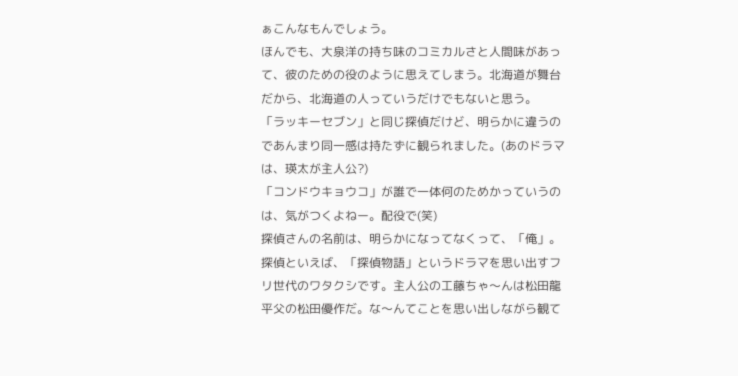ぁこんなもんでしょう。
ほんでも、大泉洋の持ち味のコミカルさと人間味があって、彼のための役のように思えてしまう。北海道が舞台だから、北海道の人っていうだけでもないと思う。
「ラッキーセブン」と同じ探偵だけど、明らかに違うのであんまり同一感は持たずに観られました。(あのドラマは、瑛太が主人公?)
「コンドウキョウコ」が誰で一体何のためかっていうのは、気がつくよねー。配役で(笑)
探偵さんの名前は、明らかになってなくって、「俺」。
探偵といえば、「探偵物語」というドラマを思い出すフリ世代のワタクシです。主人公の工藤ちゃ〜んは松田龍平父の松田優作だ。な〜んてことを思い出しながら観て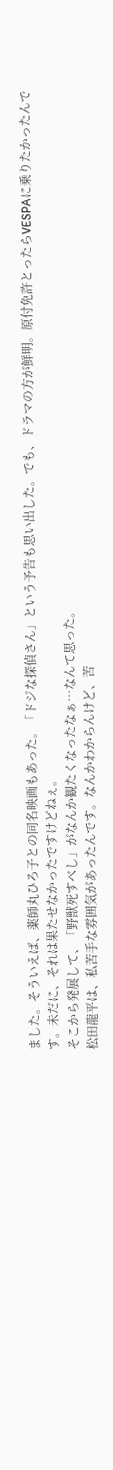ました。そういえば、薬師丸ひろ子との同名映画もあった。「ドジな探偵さん」という予告も思い出した。でも、ドラマの方が鮮明。原付免許とったらVESPAに乗りたかったんです。未だに、それは果たせなかったですけどねぇ。
そこから発展して、「野獣死すべし」がなんか観たくなったなぁ…なんて思った。
松田龍平は、私苦手な雰囲気があったんです。なんかわからんけど、苦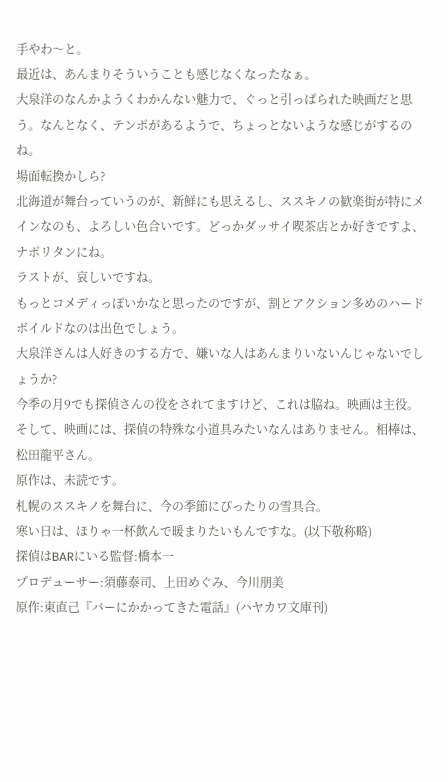手やわ〜と。
最近は、あんまりそういうことも感じなくなったなぁ。
大泉洋のなんかようくわかんない魅力で、ぐっと引っぱられた映画だと思う。なんとなく、テンポがあるようで、ちょっとないような感じがするのね。
場面転換かしら?
北海道が舞台っていうのが、新鮮にも思えるし、ススキノの歓楽街が特にメインなのも、よろしい色合いです。どっかダッサイ喫茶店とか好きですよ、ナポリタンにね。
ラストが、哀しいですね。
もっとコメディっぽいかなと思ったのですが、割とアクション多めのハードボイルドなのは出色でしょう。
大泉洋さんは人好きのする方で、嫌いな人はあんまりいないんじゃないでしょうか?
今季の月9でも探偵さんの役をされてますけど、これは脇ね。映画は主役。そして、映画には、探偵の特殊な小道具みたいなんはありません。相棒は、松田龍平さん。
原作は、未読です。
札幌のススキノを舞台に、今の季節にぴったりの雪具合。
寒い日は、ほりゃ一杯飲んで暖まりたいもんですな。(以下敬称略)
探偵はBARにいる監督:橋本一
プロデューサー:須藤泰司、上田めぐみ、今川朋美
原作:東直己『バーにかかってきた電話』(ハヤカワ文庫刊)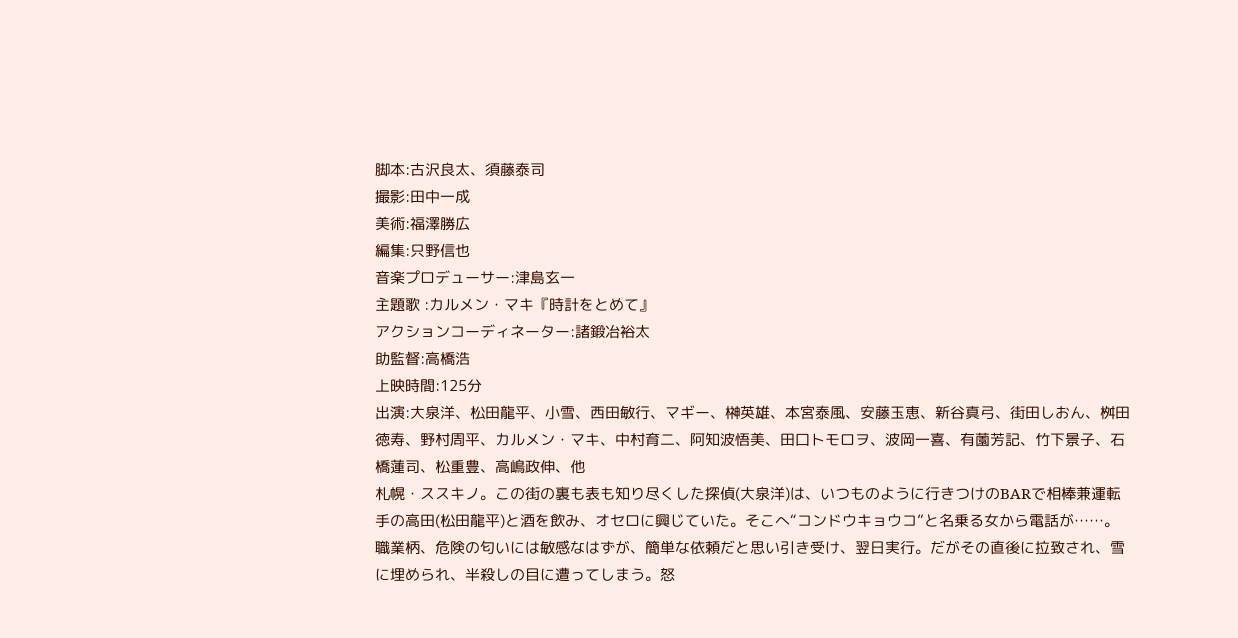脚本:古沢良太、須藤泰司
撮影:田中一成
美術:福澤勝広
編集:只野信也
音楽プロデューサー:津島玄一
主題歌 :カルメン・マキ『時計をとめて』
アクションコーディネーター:諸鍛冶裕太
助監督:高橋浩
上映時間:125分
出演:大泉洋、松田龍平、小雪、西田敏行、マギー、榊英雄、本宮泰風、安藤玉恵、新谷真弓、街田しおん、桝田徳寿、野村周平、カルメン・マキ、中村育二、阿知波悟美、田口トモロヲ、波岡一喜、有薗芳記、竹下景子、石橋蓮司、松重豊、高嶋政伸、他
札幌・ススキノ。この街の裏も表も知り尽くした探偵(大泉洋)は、いつものように行きつけのBARで相棒兼運転手の高田(松田龍平)と酒を飲み、オセロに興じていた。そこへ“コンドウキョウコ”と名乗る女から電話が……。職業柄、危険の匂いには敏感なはずが、簡単な依頼だと思い引き受け、翌日実行。だがその直後に拉致され、雪に埋められ、半殺しの目に遭ってしまう。怒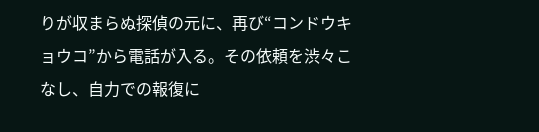りが収まらぬ探偵の元に、再び“コンドウキョウコ”から電話が入る。その依頼を渋々こなし、自力での報復に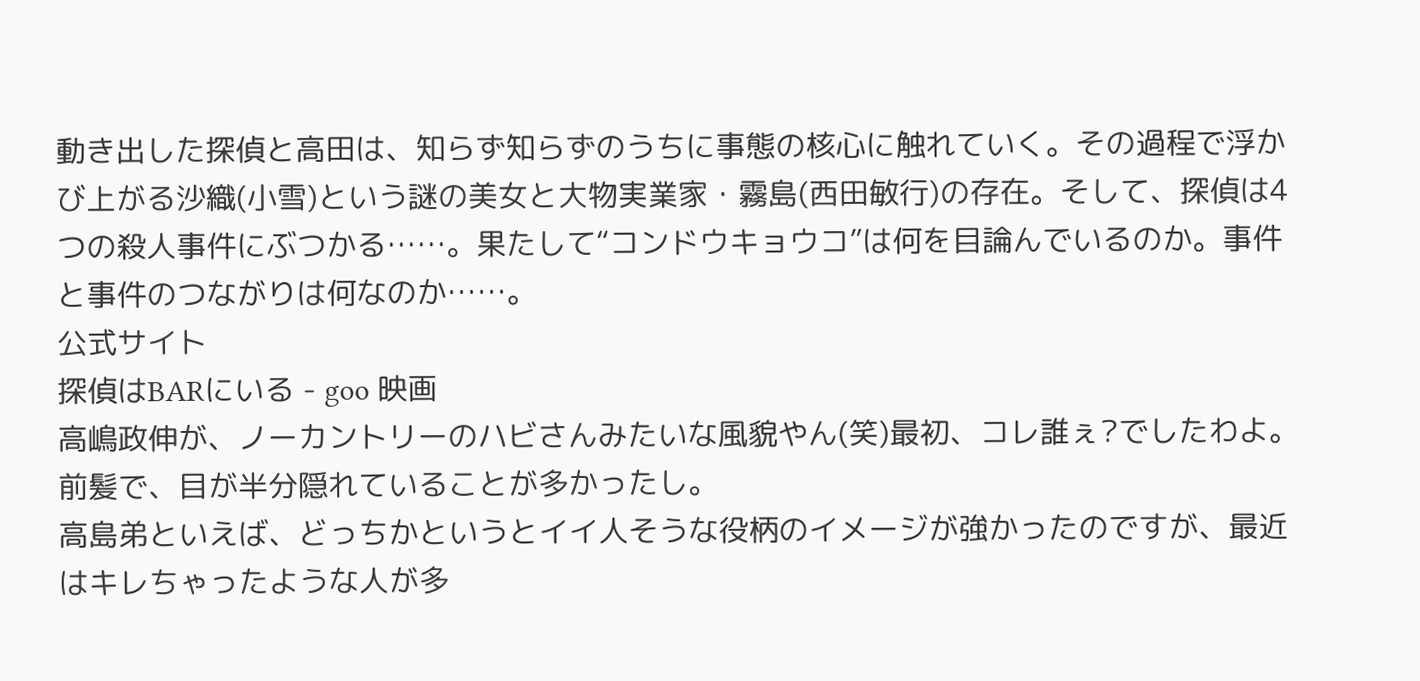動き出した探偵と高田は、知らず知らずのうちに事態の核心に触れていく。その過程で浮かび上がる沙織(小雪)という謎の美女と大物実業家・霧島(西田敏行)の存在。そして、探偵は4つの殺人事件にぶつかる……。果たして“コンドウキョウコ”は何を目論んでいるのか。事件と事件のつながりは何なのか……。
公式サイト
探偵はBARにいる - goo 映画
高嶋政伸が、ノーカントリーのハビさんみたいな風貌やん(笑)最初、コレ誰ぇ?でしたわよ。前髪で、目が半分隠れていることが多かったし。
高島弟といえば、どっちかというとイイ人そうな役柄のイメージが強かったのですが、最近はキレちゃったような人が多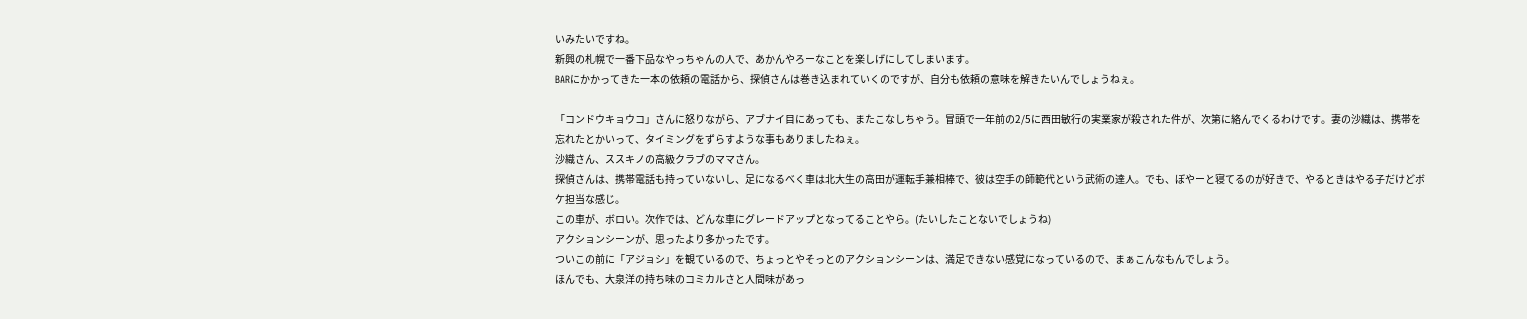いみたいですね。
新興の札幌で一番下品なやっちゃんの人で、あかんやろーなことを楽しげにしてしまいます。
BARにかかってきた一本の依頼の電話から、探偵さんは巻き込まれていくのですが、自分も依頼の意味を解きたいんでしょうねぇ。

「コンドウキョウコ」さんに怒りながら、アブナイ目にあっても、またこなしちゃう。冒頭で一年前の2/5に西田敏行の実業家が殺された件が、次第に絡んでくるわけです。妻の沙織は、携帯を忘れたとかいって、タイミングをずらすような事もありましたねぇ。
沙織さん、ススキノの高級クラブのママさん。
探偵さんは、携帯電話も持っていないし、足になるべく車は北大生の高田が運転手兼相棒で、彼は空手の師範代という武術の達人。でも、ぼやーと寝てるのが好きで、やるときはやる子だけどボケ担当な感じ。
この車が、ボロい。次作では、どんな車にグレードアップとなってることやら。(たいしたことないでしょうね)
アクションシーンが、思ったより多かったです。
ついこの前に「アジョシ」を観ているので、ちょっとやそっとのアクションシーンは、満足できない感覚になっているので、まぁこんなもんでしょう。
ほんでも、大泉洋の持ち味のコミカルさと人間味があっ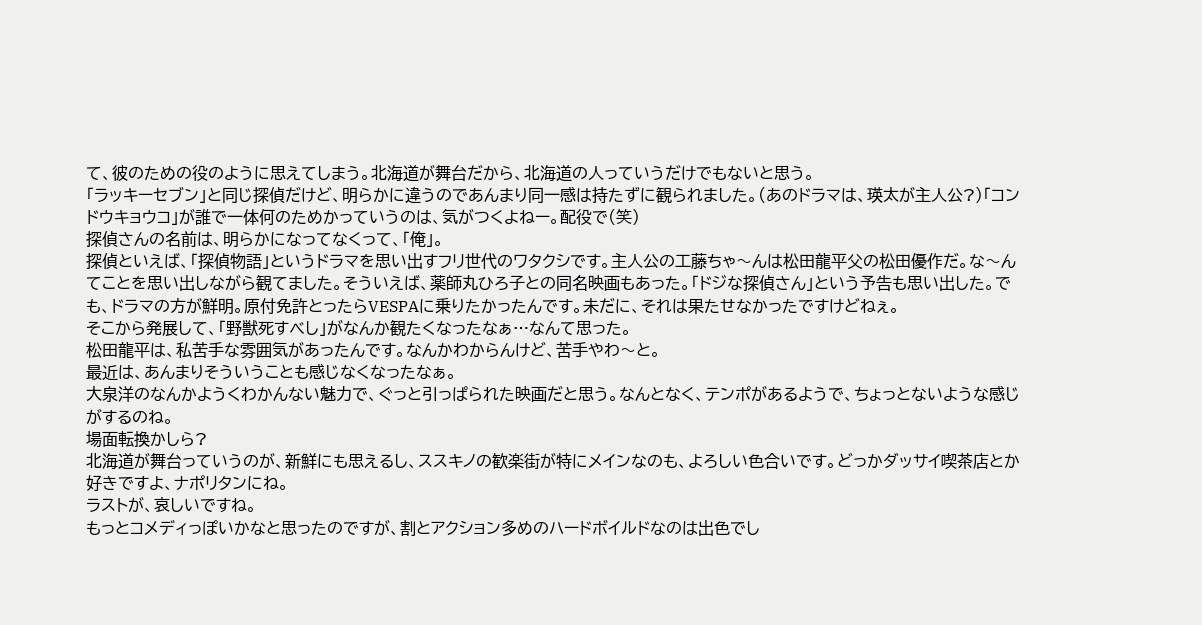て、彼のための役のように思えてしまう。北海道が舞台だから、北海道の人っていうだけでもないと思う。
「ラッキーセブン」と同じ探偵だけど、明らかに違うのであんまり同一感は持たずに観られました。(あのドラマは、瑛太が主人公?)「コンドウキョウコ」が誰で一体何のためかっていうのは、気がつくよねー。配役で(笑)
探偵さんの名前は、明らかになってなくって、「俺」。
探偵といえば、「探偵物語」というドラマを思い出すフリ世代のワタクシです。主人公の工藤ちゃ〜んは松田龍平父の松田優作だ。な〜んてことを思い出しながら観てました。そういえば、薬師丸ひろ子との同名映画もあった。「ドジな探偵さん」という予告も思い出した。でも、ドラマの方が鮮明。原付免許とったらVESPAに乗りたかったんです。未だに、それは果たせなかったですけどねぇ。
そこから発展して、「野獣死すべし」がなんか観たくなったなぁ…なんて思った。
松田龍平は、私苦手な雰囲気があったんです。なんかわからんけど、苦手やわ〜と。
最近は、あんまりそういうことも感じなくなったなぁ。
大泉洋のなんかようくわかんない魅力で、ぐっと引っぱられた映画だと思う。なんとなく、テンポがあるようで、ちょっとないような感じがするのね。
場面転換かしら?
北海道が舞台っていうのが、新鮮にも思えるし、ススキノの歓楽街が特にメインなのも、よろしい色合いです。どっかダッサイ喫茶店とか好きですよ、ナポリタンにね。
ラストが、哀しいですね。
もっとコメディっぽいかなと思ったのですが、割とアクション多めのハードボイルドなのは出色でし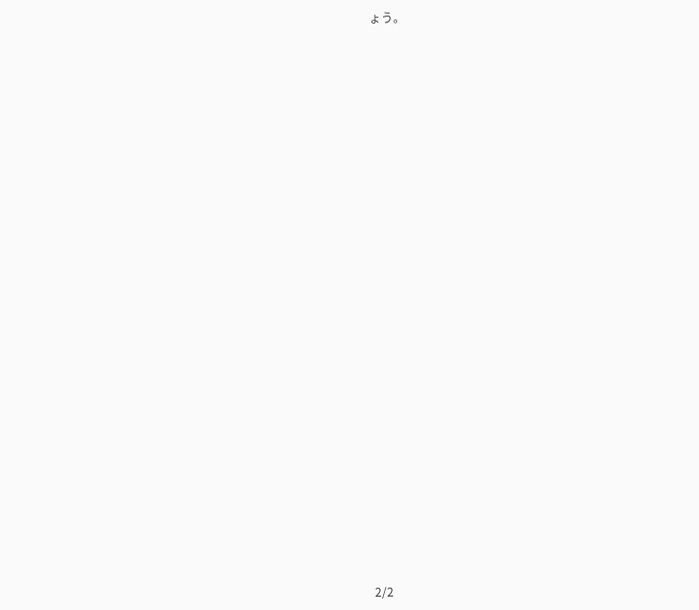ょう。




























2/2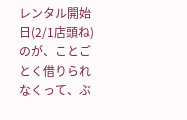レンタル開始日(2/1店頭ね)のが、ことごとく借りられなくって、ぶ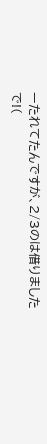ーたれてたんですが、2/3のは借りましたで!(